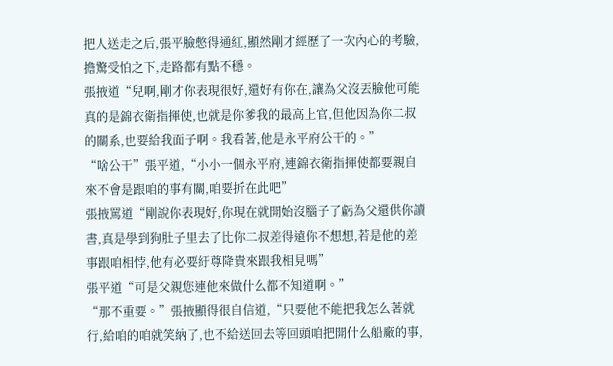把人送走之后,張平臉憋得通紅,顯然剛才經歷了一次內心的考驗,擔驚受怕之下,走路都有點不穩。
張掖道“兒啊,剛才你表現很好,還好有你在,讓為父沒丟臉他可能真的是錦衣衛指揮使,也就是你爹我的最高上官,但他因為你二叔的關系,也要給我面子啊。我看著,他是永平府公干的。”
“啥公干”張平道,“小小一個永平府,連錦衣衛指揮使都要親自來不會是跟咱的事有關,咱要折在此吧”
張掖罵道“剛說你表現好,你現在就開始沒腦子了虧為父還供你讀書,真是學到狗肚子里去了比你二叔差得遠你不想想,若是他的差事跟咱相悖,他有必要紆尊降貴來跟我相見嗎”
張平道“可是父親您連他來做什么都不知道啊。”
“那不重要。”張掖顯得很自信道,“只要他不能把我怎么著就行,給咱的咱就笑納了,也不給送回去等回頭咱把開什么船廠的事,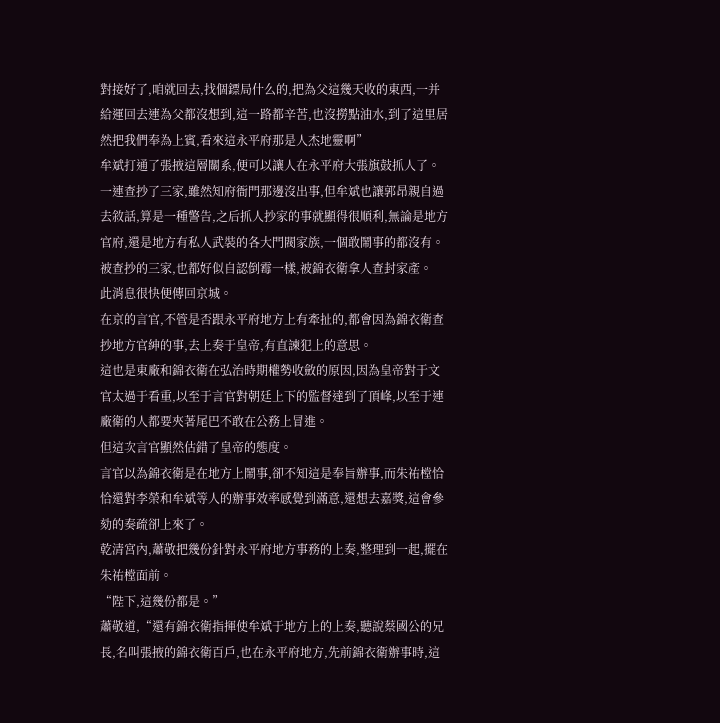對接好了,咱就回去,找個鏢局什么的,把為父這幾天收的東西,一并給運回去連為父都沒想到,這一路都辛苦,也沒撈點油水,到了這里居然把我們奉為上賓,看來這永平府那是人杰地靈啊”
牟斌打通了張掖這層關系,便可以讓人在永平府大張旗鼓抓人了。
一連查抄了三家,雖然知府衙門那邊沒出事,但牟斌也讓郭昂親自過去敘話,算是一種警告,之后抓人抄家的事就顯得很順利,無論是地方官府,還是地方有私人武裝的各大門閥家族,一個敢鬧事的都沒有。
被查抄的三家,也都好似自認倒霉一樣,被錦衣衛拿人查封家產。
此消息很快便傳回京城。
在京的言官,不管是否跟永平府地方上有牽扯的,都會因為錦衣衛查抄地方官紳的事,去上奏于皇帝,有直諫犯上的意思。
這也是東廠和錦衣衛在弘治時期權勢收斂的原因,因為皇帝對于文官太過于看重,以至于言官對朝廷上下的監督達到了頂峰,以至于連廠衛的人都要夾著尾巴不敢在公務上冒進。
但這次言官顯然估錯了皇帝的態度。
言官以為錦衣衛是在地方上鬧事,卻不知這是奉旨辦事,而朱祐樘恰恰還對李榮和牟斌等人的辦事效率感覺到滿意,還想去嘉獎,這會參劾的奏疏卻上來了。
乾清宮內,蕭敬把幾份針對永平府地方事務的上奏,整理到一起,擺在朱祐樘面前。
“陛下,這幾份都是。”
蕭敬道,“還有錦衣衛指揮使牟斌于地方上的上奏,聽說蔡國公的兄長,名叫張掖的錦衣衛百戶,也在永平府地方,先前錦衣衛辦事時,這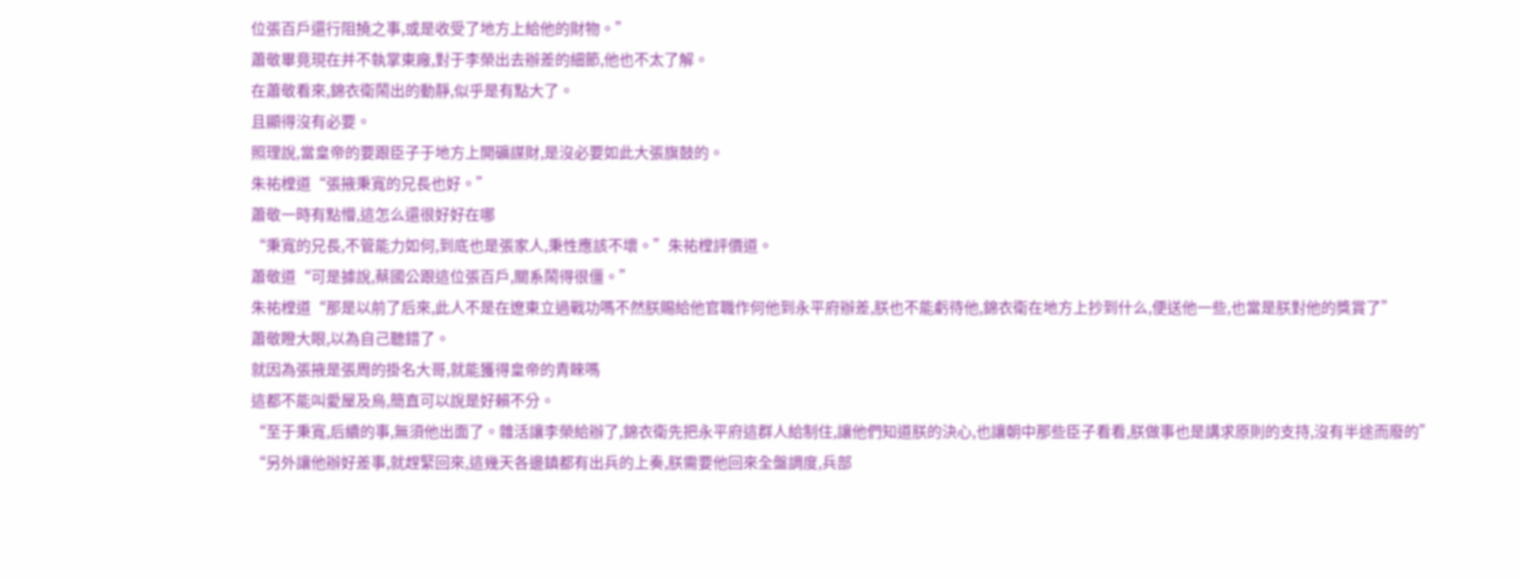位張百戶還行阻撓之事,或是收受了地方上給他的財物。”
蕭敬畢竟現在并不執掌東廠,對于李榮出去辦差的細節,他也不太了解。
在蕭敬看來,錦衣衛鬧出的動靜,似乎是有點大了。
且顯得沒有必要。
照理說,當皇帝的要跟臣子于地方上開礦謀財,是沒必要如此大張旗鼓的。
朱祐樘道“張掖秉寬的兄長也好。”
蕭敬一時有點懵,這怎么還很好好在哪
“秉寬的兄長,不管能力如何,到底也是張家人,秉性應該不壞。”朱祐樘評價道。
蕭敬道“可是據說,蔡國公跟這位張百戶,關系鬧得很僵。”
朱祐樘道“那是以前了后來,此人不是在遼東立過戰功嗎不然朕賜給他官職作何他到永平府辦差,朕也不能虧待他,錦衣衛在地方上抄到什么,便送他一些,也當是朕對他的獎賞了”
蕭敬瞪大眼,以為自己聽錯了。
就因為張掖是張周的掛名大哥,就能獲得皇帝的青睞嗎
這都不能叫愛屋及烏,簡直可以說是好賴不分。
“至于秉寬,后續的事,無須他出面了。雜活讓李榮給辦了,錦衣衛先把永平府這群人給制住,讓他們知道朕的決心,也讓朝中那些臣子看看,朕做事也是講求原則的支持,沒有半途而廢的”
“另外讓他辦好差事,就趕緊回來,這幾天各邊鎮都有出兵的上奏,朕需要他回來全盤調度,兵部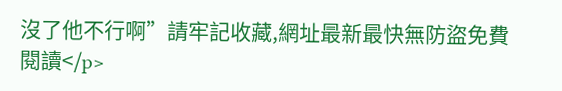沒了他不行啊”請牢記收藏,網址最新最快無防盜免費閱讀</p>